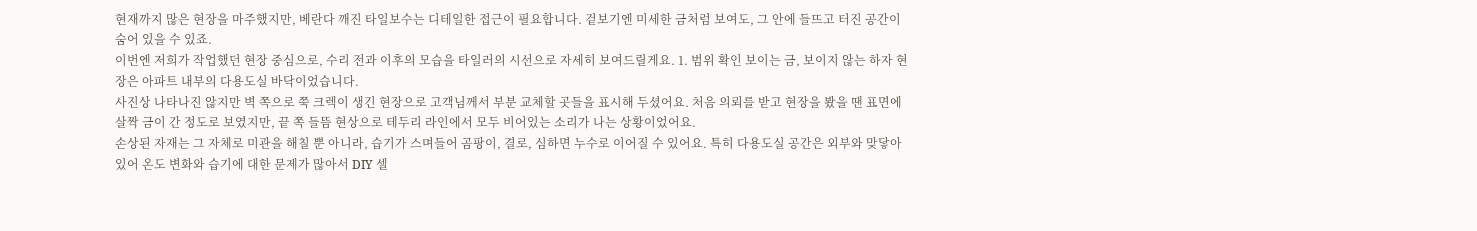현재까지 많은 현장을 마주했지만, 베란다 깨진 타일보수는 디테일한 접근이 필요합니다. 겉보기엔 미세한 금처럼 보여도, 그 안에 들뜨고 터진 공간이 숨어 있을 수 있죠.
이번엔 저희가 작업했던 현장 중심으로, 수리 전과 이후의 모습을 타일러의 시선으로 자세히 보여드릴게요. 1. 범위 확인 보이는 금, 보이지 않는 하자 현장은 아파트 내부의 다용도실 바닥이었습니다.
사진상 나타나진 않지만 벽 쪽으로 쭉 크렉이 생긴 현장으로 고객님께서 부분 교체할 곳들을 표시해 두셨어요. 처음 의뢰를 받고 현장을 봤을 땐 표면에 살짝 금이 간 정도로 보였지만, 끝 쪽 들뜸 현상으로 테두리 라인에서 모두 비어있는 소리가 나는 상황이었어요.
손상된 자재는 그 자체로 미관을 해칠 뿐 아니라, 습기가 스며들어 곰팡이, 결로, 심하면 누수로 이어질 수 있어요. 특히 다용도실 공간은 외부와 맞닿아 있어 온도 변화와 습기에 대한 문제가 많아서 DIY 셀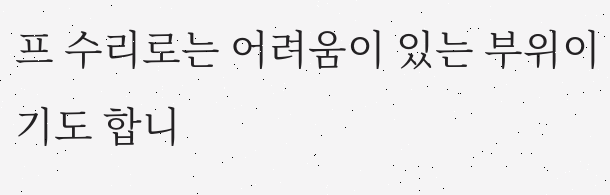프 수리로는 어려움이 있는 부위이기도 합니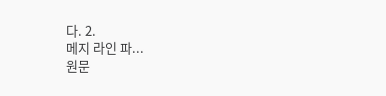다. 2.
메지 라인 파...
원문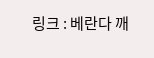링크 : 베란다 깨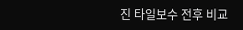진 타일보수 전후 비교